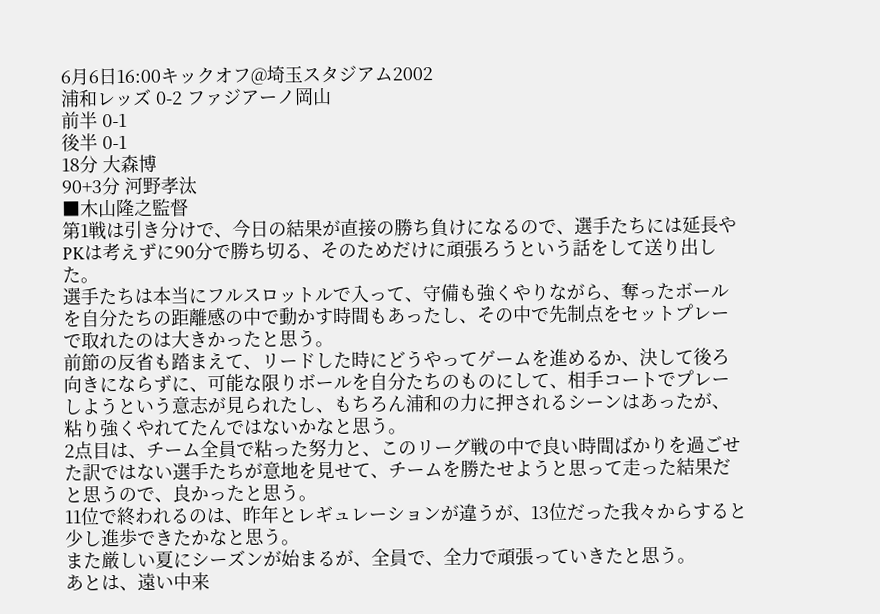6月6日16:00キックオフ@埼玉スタジアム2002
浦和レッズ 0-2 ファジアーノ岡山
前半 0-1
後半 0-1
18分 大森博
90+3分 河野孝汰
■木山隆之監督
第1戦は引き分けで、今日の結果が直接の勝ち負けになるので、選手たちには延長やPKは考えずに90分で勝ち切る、そのためだけに頑張ろうという話をして送り出した。
選手たちは本当にフルスロットルで入って、守備も強くやりながら、奪ったボールを自分たちの距離感の中で動かす時間もあったし、その中で先制点をセットプレーで取れたのは大きかったと思う。
前節の反省も踏まえて、リードした時にどうやってゲームを進めるか、決して後ろ向きにならずに、可能な限りボールを自分たちのものにして、相手コートでプレーしようという意志が見られたし、もちろん浦和の力に押されるシーンはあったが、粘り強くやれてたんではないかなと思う。
2点目は、チーム全員で粘った努力と、このリーグ戦の中で良い時間ばかりを過ごせた訳ではない選手たちが意地を見せて、チームを勝たせようと思って走った結果だと思うので、良かったと思う。
11位で終われるのは、昨年とレギュレーションが違うが、13位だった我々からすると少し進歩できたかなと思う。
また厳しい夏にシーズンが始まるが、全員で、全力で頑張っていきたと思う。
あとは、遠い中来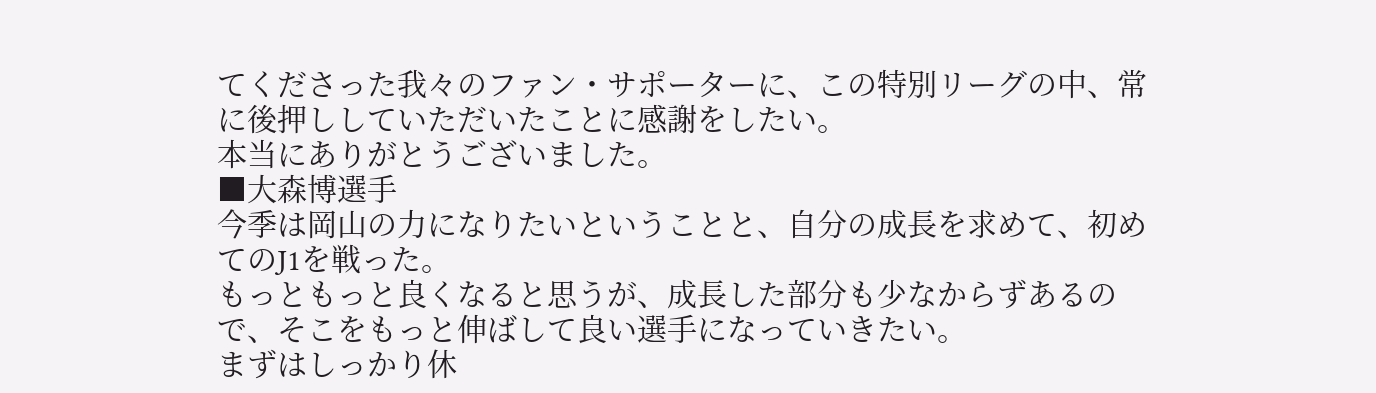てくださった我々のファン・サポーターに、この特別リーグの中、常に後押ししていただいたことに感謝をしたい。
本当にありがとうございました。
■大森博選手
今季は岡山の力になりたいということと、自分の成長を求めて、初めてのJ1を戦った。
もっともっと良くなると思うが、成長した部分も少なからずあるので、そこをもっと伸ばして良い選手になっていきたい。
まずはしっかり休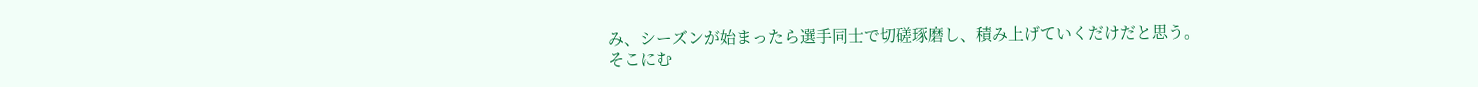み、シーズンが始まったら選手同士で切磋琢磨し、積み上げていくだけだと思う。
そこにむ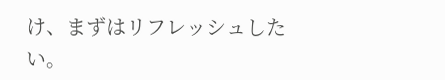け、まずはリフレッシュしたい。